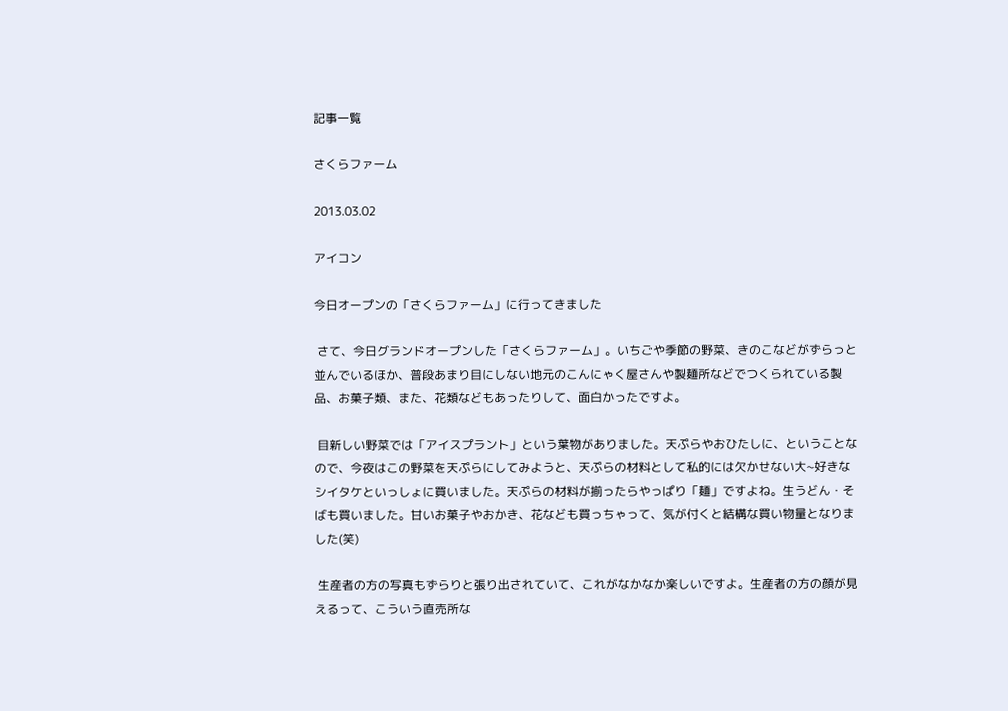記事一覧

さくらファーム

2013.03.02

アイコン

今日オープンの「さくらファーム」に行ってきました

 さて、今日グランドオープンした「さくらファーム」。いちごや季節の野菜、きのこなどがずらっと並んでいるほか、普段あまり目にしない地元のこんにゃく屋さんや製麺所などでつくられている製品、お菓子類、また、花類などもあったりして、面白かったですよ。

 目新しい野菜では「アイスプラント」という葉物がありました。天ぷらやおひたしに、ということなので、今夜はこの野菜を天ぷらにしてみようと、天ぷらの材料として私的には欠かせない大~好きなシイタケといっしょに買いました。天ぷらの材料が揃ったらやっぱり「麺」ですよね。生うどん・そばも買いました。甘いお菓子やおかき、花なども買っちゃって、気が付くと結構な買い物量となりました(笑)

 生産者の方の写真もずらりと張り出されていて、これがなかなか楽しいですよ。生産者の方の顔が見えるって、こういう直売所な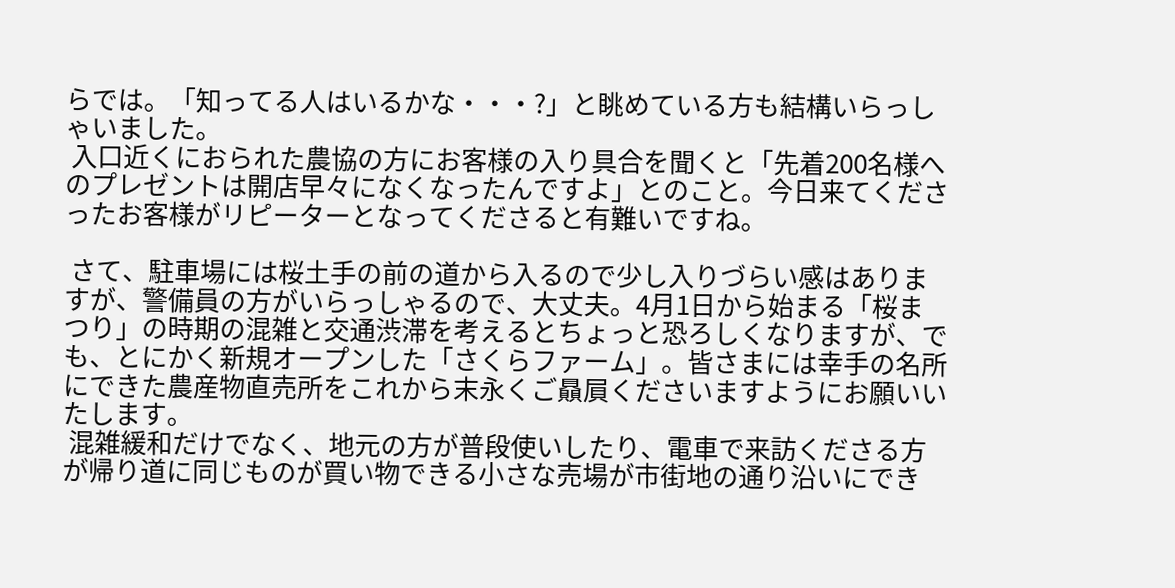らでは。「知ってる人はいるかな・・・?」と眺めている方も結構いらっしゃいました。
 入口近くにおられた農協の方にお客様の入り具合を聞くと「先着200名様へのプレゼントは開店早々になくなったんですよ」とのこと。今日来てくださったお客様がリピーターとなってくださると有難いですね。

 さて、駐車場には桜土手の前の道から入るので少し入りづらい感はありますが、警備員の方がいらっしゃるので、大丈夫。4月1日から始まる「桜まつり」の時期の混雑と交通渋滞を考えるとちょっと恐ろしくなりますが、でも、とにかく新規オープンした「さくらファーム」。皆さまには幸手の名所にできた農産物直売所をこれから末永くご贔屓くださいますようにお願いいたします。
 混雑緩和だけでなく、地元の方が普段使いしたり、電車で来訪くださる方が帰り道に同じものが買い物できる小さな売場が市街地の通り沿いにでき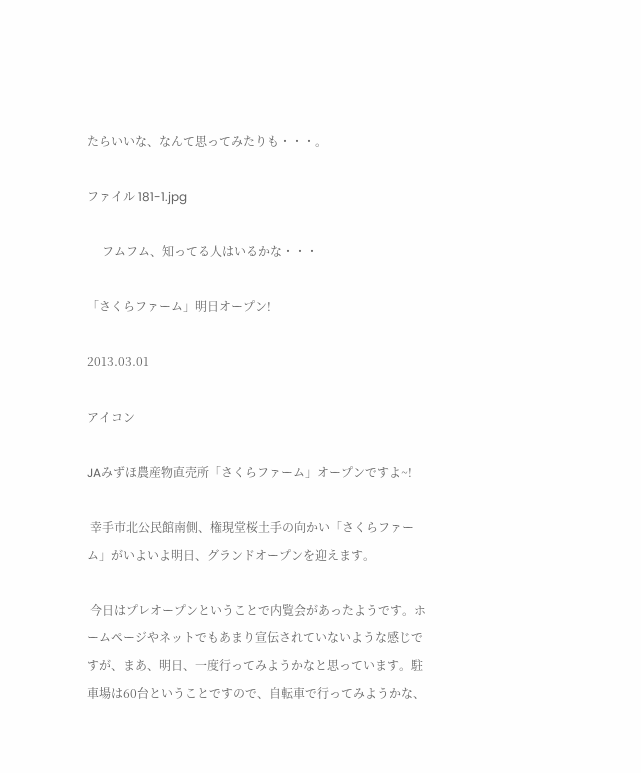たらいいな、なんて思ってみたりも・・・。

ファイル 181-1.jpg

     フムフム、知ってる人はいるかな・・・

「さくらファーム」明日オープン!

2013.03.01

アイコン

JAみずほ農産物直売所「さくらファーム」オープンですよ~!

 幸手市北公民館南側、権現堂桜土手の向かい「さくらファーム」がいよいよ明日、グランドオープンを迎えます。

 今日はプレオープンということで内覧会があったようです。ホームページやネットでもあまり宣伝されていないような感じですが、まあ、明日、一度行ってみようかなと思っています。駐車場は60台ということですので、自転車で行ってみようかな、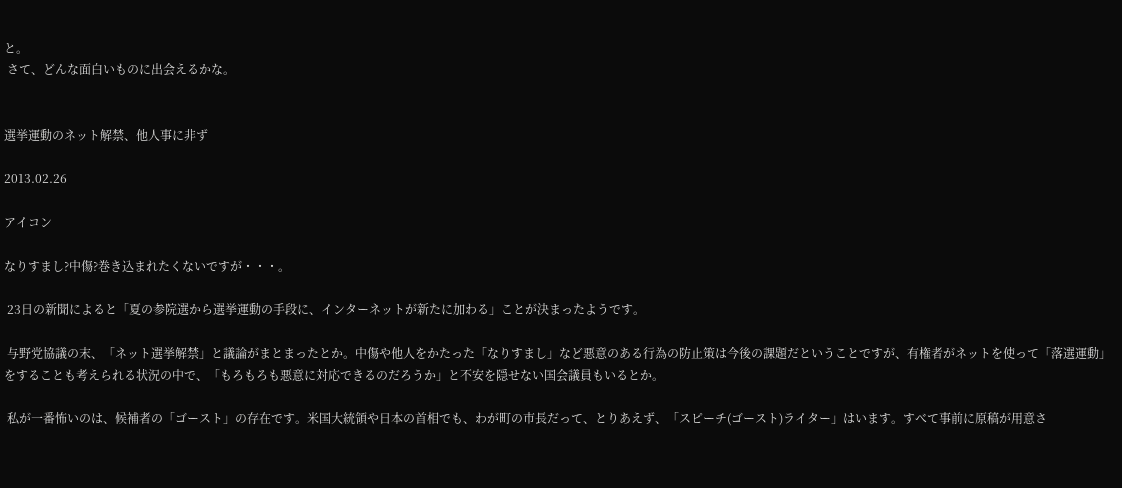と。
 さて、どんな面白いものに出会えるかな。


選挙運動のネット解禁、他人事に非ず

2013.02.26

アイコン

なりすまし?中傷?巻き込まれたくないですが・・・。

 23日の新聞によると「夏の参院選から選挙運動の手段に、インターネットが新たに加わる」ことが決まったようです。

 与野党協議の末、「ネット選挙解禁」と議論がまとまったとか。中傷や他人をかたった「なりすまし」など悪意のある行為の防止策は今後の課題だということですが、有権者がネットを使って「落選運動」をすることも考えられる状況の中で、「もろもろも悪意に対応できるのだろうか」と不安を隠せない国会議員もいるとか。

 私が一番怖いのは、候補者の「ゴースト」の存在です。米国大統領や日本の首相でも、わが町の市長だって、とりあえず、「スピーチ(ゴースト)ライター」はいます。すべて事前に原稿が用意さ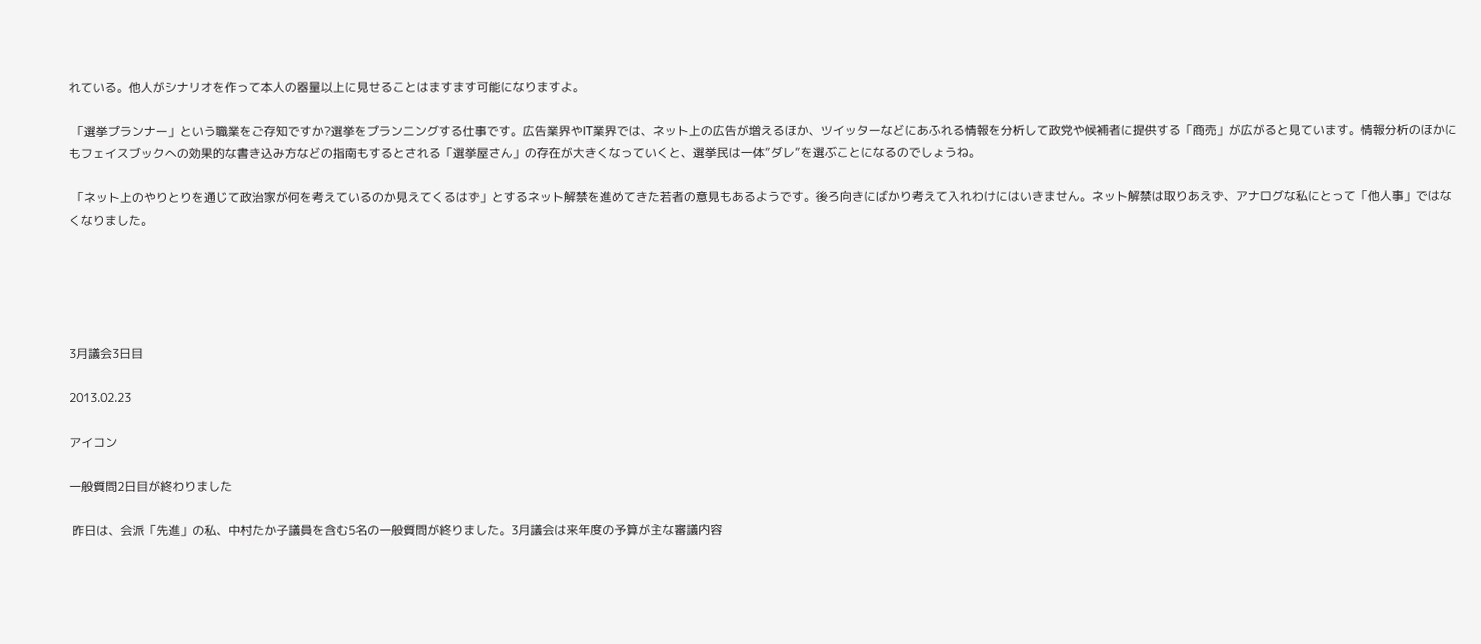れている。他人がシナリオを作って本人の器量以上に見せることはますます可能になりますよ。

 「選挙プランナー」という職業をご存知ですか?選挙をプランニングする仕事です。広告業界やIT業界では、ネット上の広告が増えるほか、ツイッターなどにあふれる情報を分析して政党や候補者に提供する「商売」が広がると見ています。情報分析のほかにもフェイスブックへの効果的な書き込み方などの指南もするとされる「選挙屋さん」の存在が大きくなっていくと、選挙民は一体”ダレ”を選ぶことになるのでしょうね。

 「ネット上のやりとりを通じて政治家が何を考えているのか見えてくるはず」とするネット解禁を進めてきた若者の意見もあるようです。後ろ向きにばかり考えて入れわけにはいきません。ネット解禁は取りあえず、アナログな私にとって「他人事」ではなくなりました。





3月議会3日目

2013.02.23

アイコン

一般質問2日目が終わりました

 昨日は、会派「先進」の私、中村たか子議員を含む5名の一般質問が終りました。3月議会は来年度の予算が主な審議内容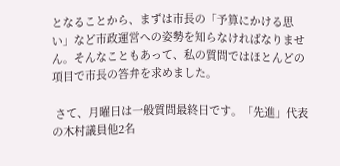となることから、まずは市長の「予算にかける思い」など市政運営への姿勢を知らなければなりません。そんなこともあって、私の質問ではほとんどの項目で市長の答弁を求めました。

 さて、月曜日は一般質問最終日です。「先進」代表の木村議員他2名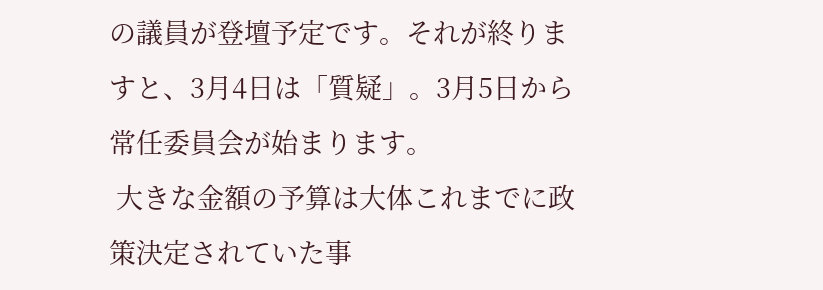の議員が登壇予定です。それが終りますと、3月4日は「質疑」。3月5日から常任委員会が始まります。
 大きな金額の予算は大体これまでに政策決定されていた事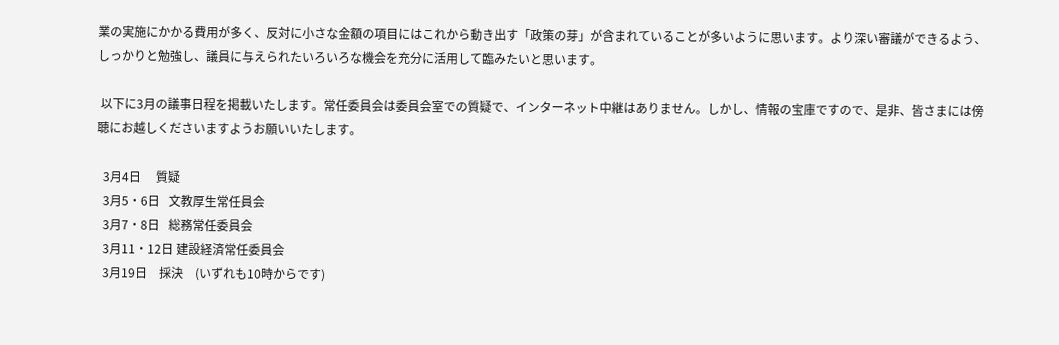業の実施にかかる費用が多く、反対に小さな金額の項目にはこれから動き出す「政策の芽」が含まれていることが多いように思います。より深い審議ができるよう、しっかりと勉強し、議員に与えられたいろいろな機会を充分に活用して臨みたいと思います。

 以下に3月の議事日程を掲載いたします。常任委員会は委員会室での質疑で、インターネット中継はありません。しかし、情報の宝庫ですので、是非、皆さまには傍聴にお越しくださいますようお願いいたします。

  3月4日     質疑
  3月5・6日   文教厚生常任員会
  3月7・8日   総務常任委員会
  3月11・12日 建設経済常任委員会
  3月19日    採決    (いずれも10時からです)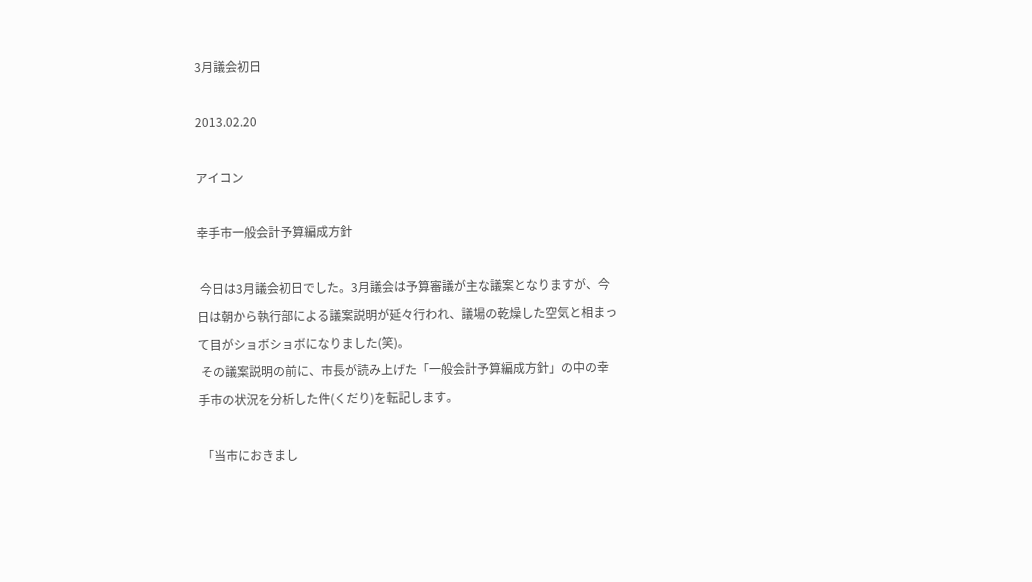3月議会初日

2013.02.20

アイコン

幸手市一般会計予算編成方針

 今日は3月議会初日でした。3月議会は予算審議が主な議案となりますが、今日は朝から執行部による議案説明が延々行われ、議場の乾燥した空気と相まって目がショボショボになりました(笑)。
 その議案説明の前に、市長が読み上げた「一般会計予算編成方針」の中の幸手市の状況を分析した件(くだり)を転記します。

 「当市におきまし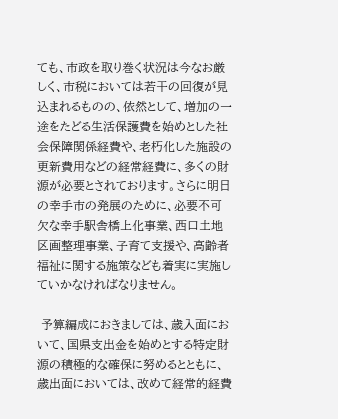ても、市政を取り巻く状況は今なお厳しく、市税においては若干の回復が見込まれるものの、依然として、増加の一途をたどる生活保護費を始めとした社会保障関係経費や、老朽化した施設の更新費用などの経常経費に、多くの財源が必要とされております。さらに明日の幸手市の発展のために、必要不可欠な幸手駅舎橋上化事業、西口土地区画整理事業、子育て支援や、高齢者福祉に関する施策なども着実に実施していかなければなりません。

 予算編成におきましては、歳入面において、国県支出金を始めとする特定財源の積極的な確保に努めるとともに、歳出面においては、改めて経常的経費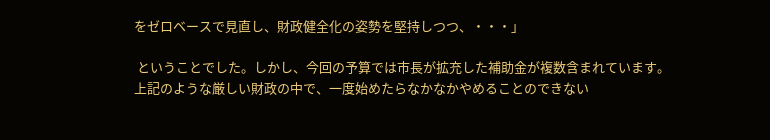をゼロベースで見直し、財政健全化の姿勢を堅持しつつ、・・・」

 ということでした。しかし、今回の予算では市長が拡充した補助金が複数含まれています。上記のような厳しい財政の中で、一度始めたらなかなかやめることのできない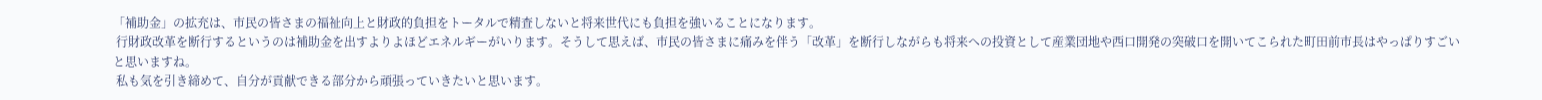「補助金」の拡充は、市民の皆さまの福祉向上と財政的負担をトータルで精査しないと将来世代にも負担を強いることになります。
 行財政改革を断行するというのは補助金を出すよりよほどエネルギーがいります。そうして思えば、市民の皆さまに痛みを伴う「改革」を断行しながらも将来への投資として産業団地や西口開発の突破口を開いてこられた町田前市長はやっぱりすごいと思いますね。
 私も気を引き締めて、自分が貢献できる部分から頑張っていきたいと思います。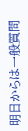明日からは一般質問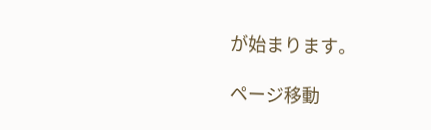が始まります。

ページ移動